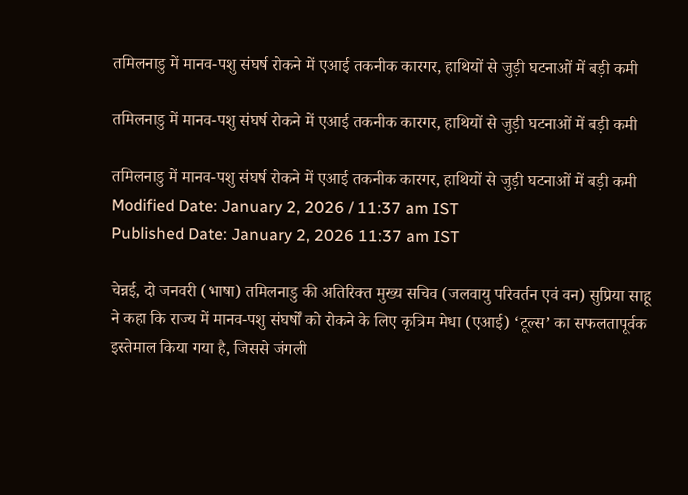तमिलनाडु में मानव-पशु संघर्ष रोकने में एआई तकनीक कारगर, हाथियों से जुड़ी घटनाओं में बड़ी कमी

तमिलनाडु में मानव-पशु संघर्ष रोकने में एआई तकनीक कारगर, हाथियों से जुड़ी घटनाओं में बड़ी कमी

तमिलनाडु में मानव-पशु संघर्ष रोकने में एआई तकनीक कारगर, हाथियों से जुड़ी घटनाओं में बड़ी कमी
Modified Date: January 2, 2026 / 11:37 am IST
Published Date: January 2, 2026 11:37 am IST

चेन्नई, दो जनवरी (भाषा) तमिलनाडु की अतिरिक्त मुख्य सचिव (जलवायु परिवर्तन एवं वन) सुप्रिया साहू ने कहा कि राज्य में मानव-पशु संघर्षों को रोकने के लिए कृत्रिम मेधा (एआई) ‘टूल्स’ का सफलतापूर्वक इस्तेमाल किया गया है, जिससे जंगली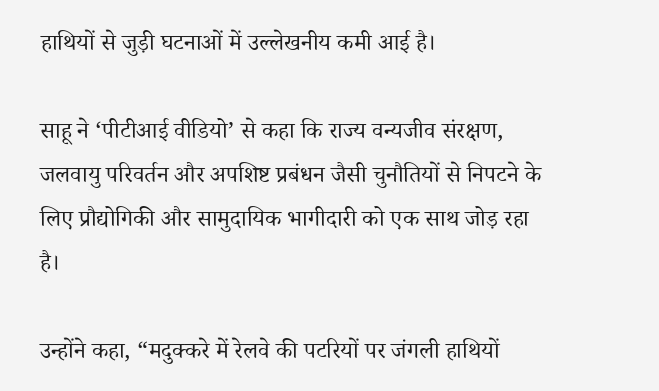हाथियों से जुड़ी घटनाओं में उल्लेखनीय कमी आई है।

साहू ने ‘पीटीआई वीडियो’ से कहा कि राज्य वन्यजीव संरक्षण, जलवायु परिवर्तन और अपशिष्ट प्रबंधन जैसी चुनौतियों से निपटने के लिए प्रौद्योगिकी और सामुदायिक भागीदारी को एक साथ जोड़ रहा है।

उन्होंने कहा, “मदुक्करे में रेलवे की पटरियों पर जंगली हाथियों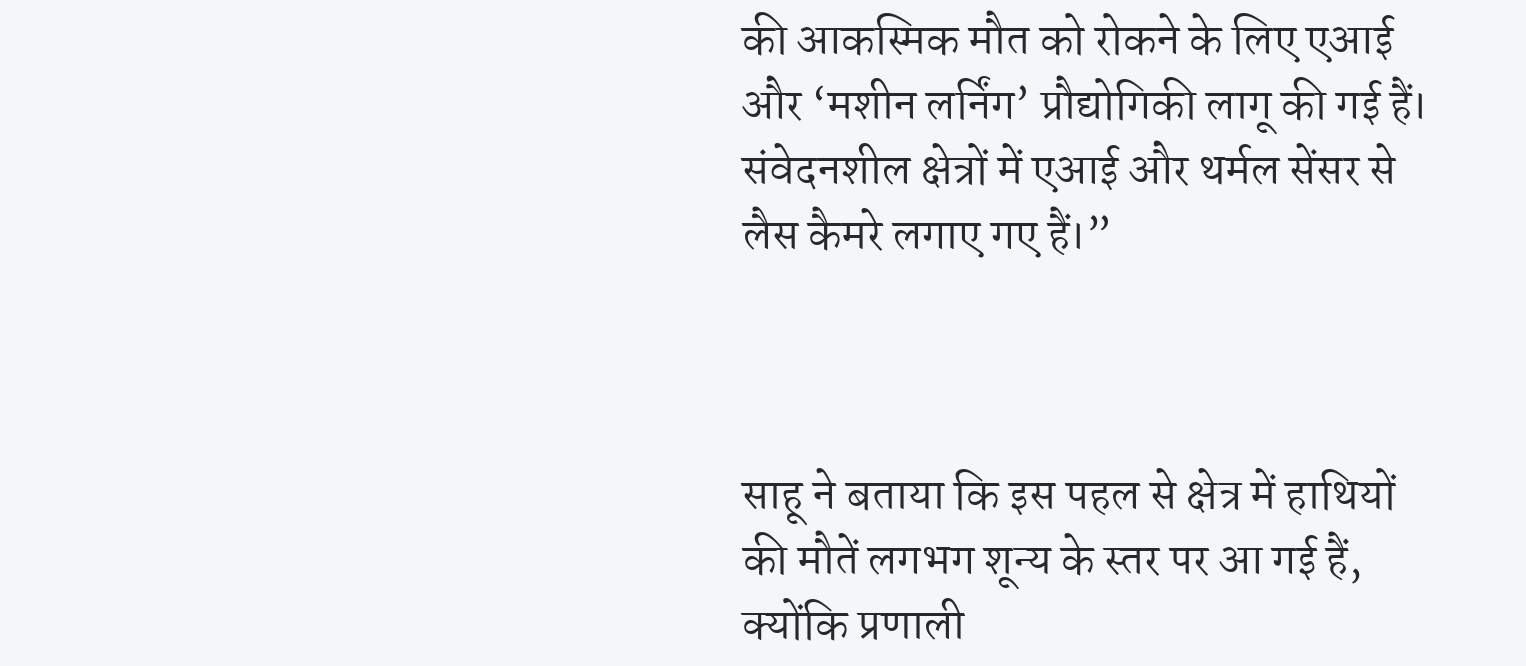की आकस्मिक मौत को रोकने के लिए एआई और ‘मशीन लर्निंग’ प्रौद्योगिकी लागू की गई हैं। संवेदनशील क्षेत्रों में एआई और थर्मल सेंसर से लैस कैमरे लगाए गए हैं।”



साहू ने बताया कि इस पहल से क्षेत्र में हाथियों की मौतें लगभग शून्य के स्तर पर आ गई हैं, क्योंकि प्रणाली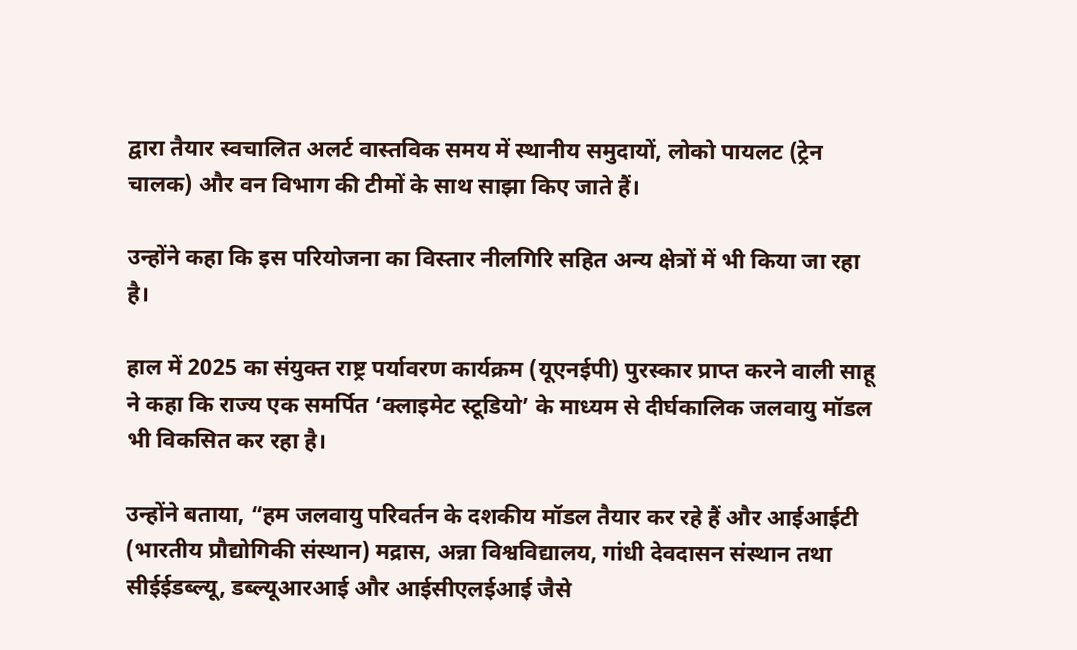द्वारा तैयार स्वचालित अलर्ट वास्तविक समय में स्थानीय समुदायों, लोको पायलट (ट्रेन चालक) और वन विभाग की टीमों के साथ साझा किए जाते हैं।

उन्होंने कहा कि इस परियोजना का विस्तार नीलगिरि सहित अन्य क्षेत्रों में भी किया जा रहा है।

हाल में 2025 का संयुक्त राष्ट्र पर्यावरण कार्यक्रम (यूएनईपी) पुरस्कार प्राप्त करने वाली साहू ने कहा कि राज्य एक समर्पित ‘क्लाइमेट स्टूडियो’ के माध्यम से दीर्घकालिक जलवायु मॉडल भी विकसित कर रहा है।

उन्होंने बताया, “हम जलवायु परिवर्तन के दशकीय मॉडल तैयार कर रहे हैं और आईआईटी (भारतीय प्रौद्योगिकी संस्थान) मद्रास, अन्ना विश्वविद्यालय, गांधी देवदासन संस्थान तथा सीईईडब्ल्यू, डब्ल्यूआरआई और आईसीएलईआई जैसे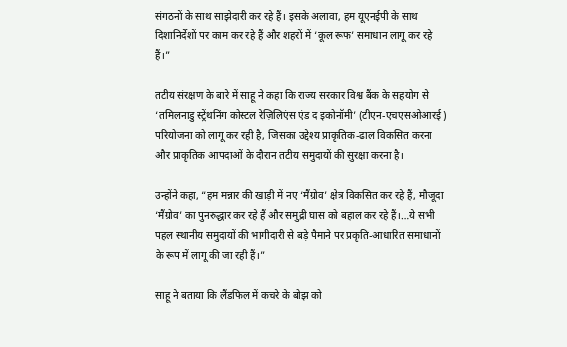संगठनों के साथ साझेदारी कर रहे हैं। इसके अलावा, हम यूएनईपी के साथ दिशानिर्देशों पर काम कर रहे हैं और शहरों में ‘कूल रूफ’ समाधान लागू कर रहे हैं।”

तटीय संरक्षण के बारे में साहू ने कहा कि राज्य सरकार विश्व बैंक के सहयोग से ‘तमिलनाडु स्ट्रेंथनिंग कोस्टल रेज़िलिएंस एंड द इकोनॉमी’ (टीएन-एचएसओआरई) परियोजना को लागू कर रही है, जिसका उद्देश्य प्राकृतिक-ढाल विकसित करना और प्राकृतिक आपदाओं के दौरान तटीय समुदायों की सुरक्षा करना है।

उन्होंने कहा, “हम मन्नार की खाड़ी में नए ‘मैंग्रोव’ क्षेत्र विकसित कर रहे हैं, मौजूदा ‘मैंग्रोव’ का पुनरुद्धार कर रहे हैं और समुद्री घास को बहाल कर रहे हैं।…ये सभी पहल स्थानीय समुदायों की भागीदारी से बड़े पैमाने पर प्रकृति-आधारित समाधानों के रूप में लागू की जा रही हैं।”

साहू ने बताया कि लैंडफिल में कचरे के बोझ को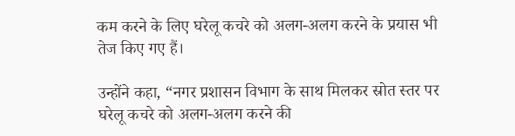कम करने के लिए घरेलू कचरे को अलग-अलग करने के प्रयास भी तेज किए गए हैं।

उन्होंने कहा, “नगर प्रशासन विभाग के साथ मिलकर स्रोत स्तर पर घरेलू कचरे को अलग-अलग करने की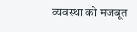व्यवस्था को मजबूत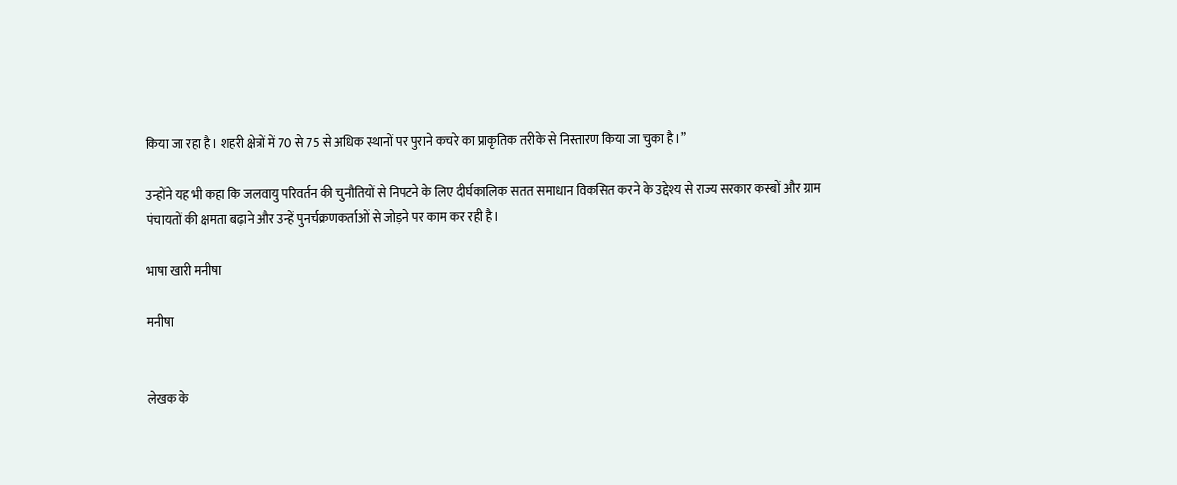किया जा रहा है। शहरी क्षेत्रों में 70 से 75 से अधिक स्थानों पर पुराने कचरे का प्राकृतिक तरीके से निस्तारण किया जा चुका है।”

उन्होंने यह भी कहा कि जलवायु परिवर्तन की चुनौतियों से निपटने के लिए दीर्घकालिक सतत समाधान विकसित करने के उद्देश्य से राज्य सरकार कस्बों और ग्राम पंचायतों की क्षमता बढ़ाने और उन्हें पुनर्चक्रणकर्ताओं से जोड़ने पर काम कर रही है।

भाषा खारी मनीषा

मनीषा


लेखक के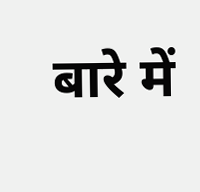बारे में